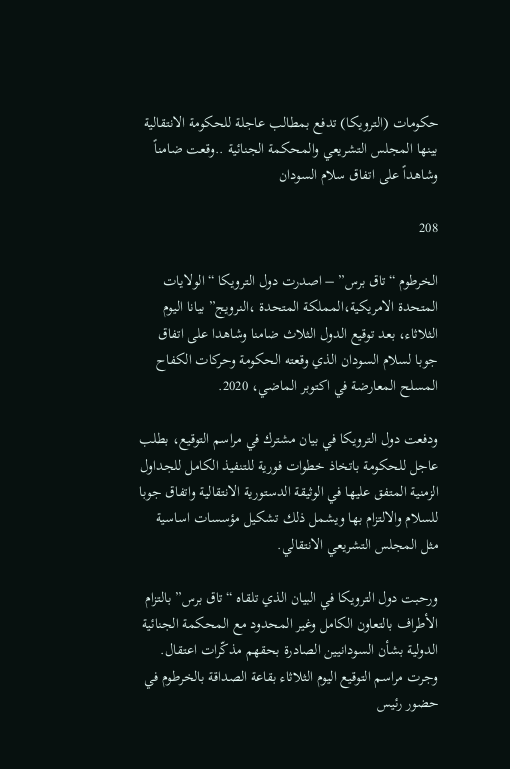حكومات (الترويكا) تدفع بمطالب عاجلة للحكومة الانتقالية بينها المجلس التشريعي والمحكمة الجنائية ..وقعت ضامناً وشاهداً على اتفاق سلام السودان

208

الخرطوم “تاق برس” – اصدرت دول الترويكا “الولايات المتحدة الامريكية،المملكة المتحدة ،النرويج” بيانا اليوم الثلاثاء، بعد توقيع الدول الثلاث ضامنا وشاهدا على اتفاق جوبا لسلام السودان الذي وقعته الحكومة وحركات الكفاح المسلح المعارضة في اكتوبر الماضي، 2020.

ودفعت دول الترويكا في بيان مشترك في مراسم التوقيع، بطلب عاجل للحكومة باتخاذ خطوات فورية للتنفيذ الكامل للجداول الزمنية المتفق عليها في الوثيقة الدستورية الانتقالية واتفاق جوبا للسلام والالتزام بها ويشمل ذلك تشكيل مؤسسات اساسية مثل المجلس التشريعي الانتقالي.

ورحبت دول الترويكا في البيان الذي تلقاه “تاق برس” بالتزام الأطراف بالتعاون الكامل وغير المحدود مع المحكمة الجنائية الدولية بشأن السودانيين الصادرة بحقهم مذكّرات اعتقال. وجرت مراسم التوقيع اليوم الثلاثاء بقاعة الصداقة بالخرطوم في حضور رئيس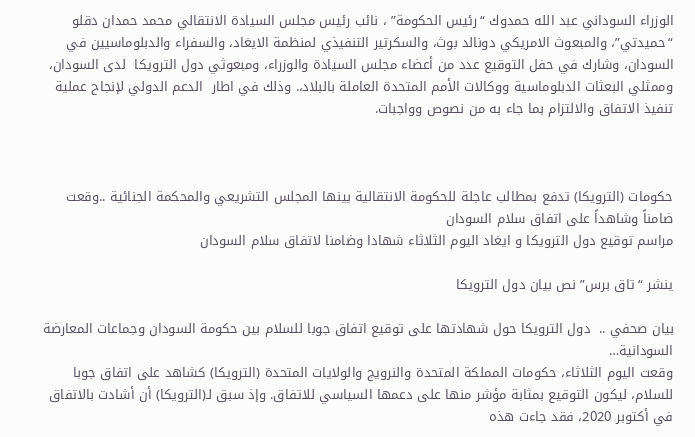الوزراء السوداني عبد الله حمدوك “رئيس الحكومة” ، نائب رئيس مجلس السيادة الانتقالي محمد حمدان دقلو “حميدتي”، والمبعوث الامريكي دونالد بوث، والسكرتير التنفيذي لمنظمة الايغاد، والسفراء والدبلوماسيين في السودان، وشارك في حفل التوقيع عدد من أعضاء مجلس السيادة والوزراء، ومبعوثي دول الترويكا  لدى السودان، وممثلي البعثات الدبلوماسية ووكالات الأمم المتحدة العاملة بالبلاد،. وذلك في اطار  الدعم الدولي لإنجاح عملية تنفيذ الاتفاق والالتزام بما جاء به من نصوص وواجبات.



حكومات (الترويكا) تدفع بمطالب عاجلة للحكومة الانتقالية بينها المجلس التشريعي والمحكمة الجنائية ..وقعت ضامناً وشاهداً على اتفاق سلام السودان
مراسم توقيع دول الترويكا و ايغاد اليوم الثلاثاء شهادا وضامنا لاتفاق سلام السودان

ينشر “تاق برس” نص بيان دول الترويكا

بيان صحفي ..  دول الترويكا حول شهادتها على توقيع اتفاق جوبا للسلام بين حكومة السودان وجماعات المعارضة السودانية…
وقعت اليوم الثلاثاء، حكومات المملكة المتحدة والنرويج والولايات المتحدة (الترويكا) كشاهد على اتفاق جوبا للسلام، ليكون التوقيع بمثابة مؤشر منها على دعمها السياسي للاتفاق. وإذ سبق لـ(الترويكا) أن أشادت بالاتفاق في أكتوبر 2020، فقد جاءت هذه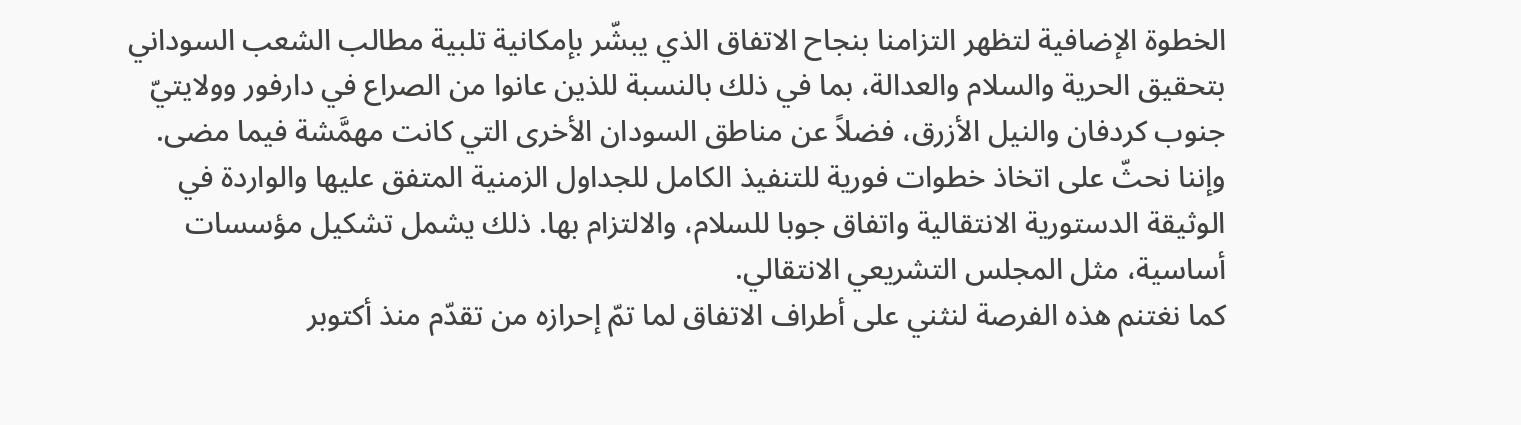الخطوة الإضافية لتظهر التزامنا بنجاح الاتفاق الذي يبشّر بإمكانية تلبية مطالب الشعب السوداني بتحقيق الحرية والسلام والعدالة، بما في ذلك بالنسبة للذين عانوا من الصراع في دارفور وولايتيّ جنوب كردفان والنيل الأزرق، فضلاً عن مناطق السودان الأخرى التي كانت مهمَّشة فيما مضى.
وإننا نحثّ على اتخاذ خطوات فورية للتنفيذ الكامل للجداول الزمنية المتفق عليها والواردة في الوثيقة الدستورية الانتقالية واتفاق جوبا للسلام، والالتزام بها. ذلك يشمل تشكيل مؤسسات أساسية، مثل المجلس التشريعي الانتقالي.
كما نغتنم هذه الفرصة لنثني على أطراف الاتفاق لما تمّ إحرازه من تقدّم منذ أكتوبر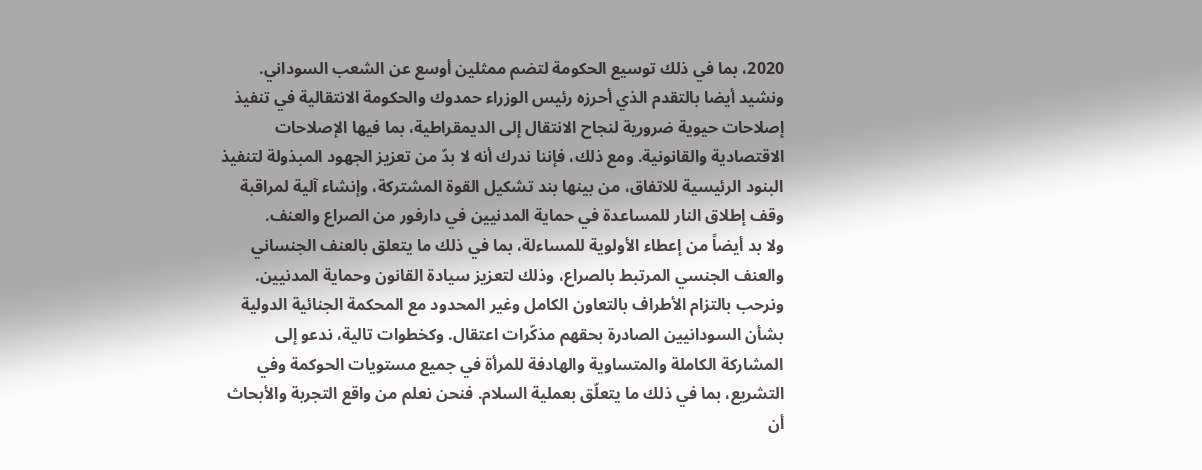2020، بما في ذلك توسيع الحكومة لتضم ممثلين أوسع عن الشعب السوداني. ونشيد أيضا بالتقدم الذي أحرزه رئيس الوزراء حمدوك والحكومة الانتقالية في تنفيذ إصلاحات حيوية ضرورية لنجاح الانتقال إلى الديمقراطية، بما فيها الإصلاحات الاقتصادية والقانونية. ومع ذلك، فإننا ندرك أنه لا بدّ من تعزيز الجهود المبذولة لتنفيذ البنود الرئيسية للاتفاق، من بينها بند تشكيل القوة المشتركة، وإنشاء آلية لمراقبة وقف إطلاق النار للمساعدة في حماية المدنيين في دارفور من الصراع والعنف.
ولا بد أيضاً من إعطاء الأولوية للمساءلة، بما في ذلك ما يتعلق بالعنف الجنساني والعنف الجنسي المرتبط بالصراع، وذلك لتعزيز سيادة القانون وحماية المدنيين.
ونرحب بالتزام الأطراف بالتعاون الكامل وغير المحدود مع المحكمة الجنائية الدولية بشأن السودانيين الصادرة بحقهم مذكّرات اعتقال. وكخطوات تالية، ندعو إلى المشاركة الكاملة والمتساوية والهادفة للمرأة في جميع مستويات الحوكمة وفي التشريع، بما في ذلك ما يتعلّق بعملية السلام. فنحن نعلم من واقع التجربة والأبحاث أن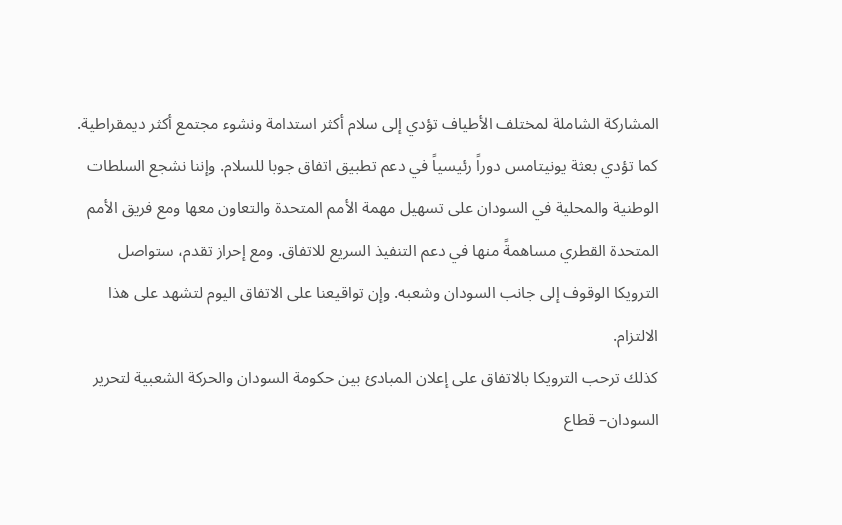المشاركة الشاملة لمختلف الأطياف تؤدي إلى سلام أكثر استدامة ونشوء مجتمع أكثر ديمقراطية.
كما تؤدي بعثة يونيتامس دوراً رئيسياً في دعم تطبيق اتفاق جوبا للسلام. وإننا نشجع السلطات الوطنية والمحلية في السودان على تسهيل مهمة الأمم المتحدة والتعاون معها ومع فريق الأمم المتحدة القطري مساهمةً منها في دعم التنفيذ السريع للاتفاق. ومع إحراز تقدم، ستواصل الترويكا الوقوف إلى جانب السودان وشعبه. وإن تواقيعنا على الاتفاق اليوم لتشهد على هذا الالتزام.
كذلك ترحب الترويكا بالاتفاق على إعلان المبادئ بين حكومة السودان والحركة الشعبية لتحرير السودان– قطاع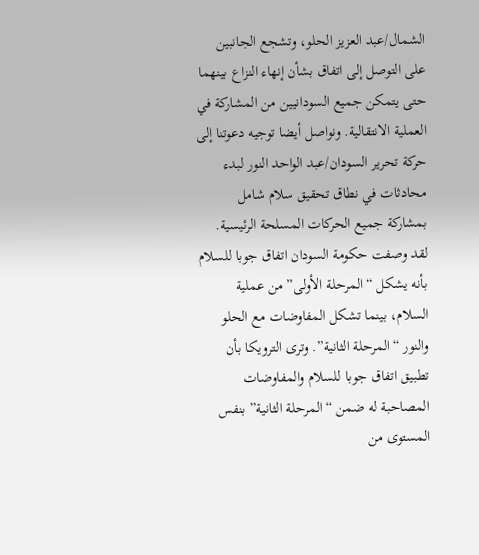الشمال/عبد العزيز الحلو، وتشجع الجانبين على التوصل إلى اتفاق بشأن إنهاء النزاع بينهما حتى يتمكن جميع السودانيين من المشاركة في العملية الانتقالية. ونواصل أيضا توجيه دعوتنا إلى حركة تحرير السودان/عبد الواحد النور لبدء محادثات في نطاق تحقيق سلام شامل بمشاركة جميع الحركات المسلحة الرئيسية. لقد وصفت حكومة السودان اتفاق جوبا للسلام بأنه يشكل “المرحلة الأولى” من عملية السلام، بينما تشكل المفاوضات مع الحلو والنور “المرحلة الثانية”. وترى الترويكا بأن تطبيق اتفاق جوبا للسلام والمفاوضات المصاحبة له ضمن “المرحلة الثانية” بنفس المستوى من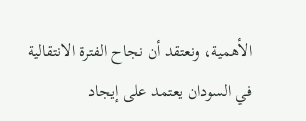الأهمية، ونعتقد أن نجاح الفترة الانتقالية في السودان يعتمد على إيجاد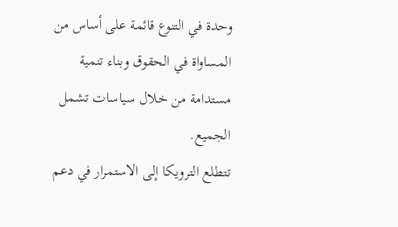وحدة في التنوع قائمة على أساس من المساواة في الحقوق وبناء تنمية مستدامة من خلال سياسات تشمل الجميع.
تتطلع الترويكا إلى الاستمرار في دعم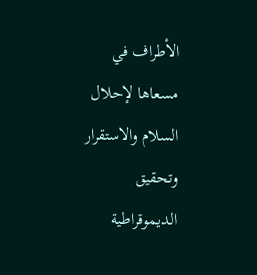الأطراف في مسعاها لإحلال السلام والاستقرار وتحقيق الديموقراطية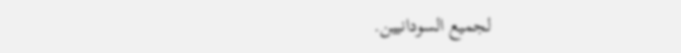لجميع السودانيين.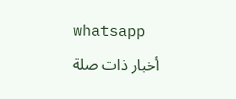whatsapp
أخبار ذات صلة